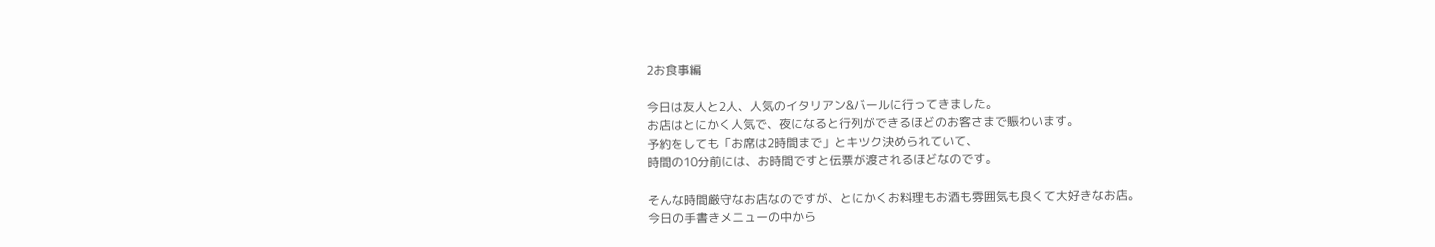2お食事編

今日は友人と2人、人気のイタリアン&バールに行ってきました。
お店はとにかく人気で、夜になると行列ができるほどのお客さまで賑わいます。
予約をしても「お席は2時間まで」とキツク決められていて、
時間の10分前には、お時間ですと伝票が渡されるほどなのです。

そんな時間厳守なお店なのですが、とにかくお料理もお酒も雰囲気も良くて大好きなお店。
今日の手書きメニューの中から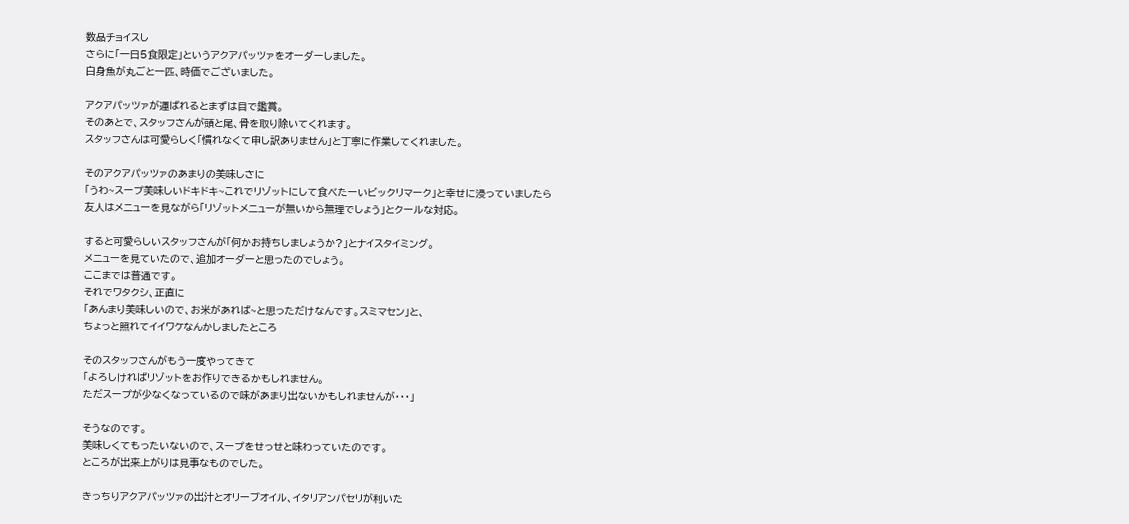数品チョイスし
さらに「一日5食限定」というアクアパッツァをオーダーしました。
白身魚が丸ごと一匹、時価でございました。

アクアパッツァが運ばれるとまずは目で鑑賞。
そのあとで、スタッフさんが頭と尾、骨を取り除いてくれます。
スタッフさんは可愛らしく「慣れなくて申し訳ありません」と丁寧に作業してくれました。

そのアクアパッツァのあまりの美味しさに
「うわ~スープ美味しいドキドキ~これでリゾットにして食べたーいビックリマーク」と幸せに浸っていましたら
友人はメニューを見ながら「リゾットメニューが無いから無理でしょう」とクールな対応。

すると可愛らしいスタッフさんが「何かお持ちしましょうか?」とナイスタイミング。
メニューを見ていたので、追加オーダーと思ったのでしょう。
ここまでは普通です。
それでワタクシ、正直に
「あんまり美味しいので、お米があれば~と思っただけなんです。スミマセン」と、
ちょっと照れてイイワケなんかしましたところ

そのスタッフさんがもう一度やってきて
「よろしければリゾットをお作りできるかもしれません。
ただスープが少なくなっているので味があまり出ないかもしれませんが・・・」

そうなのです。
美味しくてもったいないので、スープをせっせと味わっていたのです。
ところが出来上がりは見事なものでした。

きっちりアクアパッツァの出汁とオリーブオイル、イタリアンパセリが利いた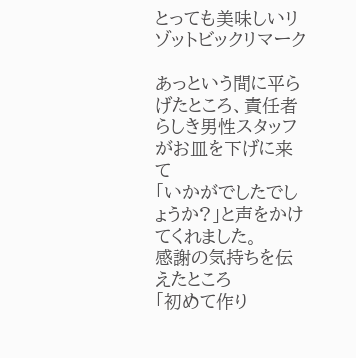とっても美味しいリゾットビックリマーク

あっという間に平らげたところ、責任者らしき男性スタッフがお皿を下げに来て
「いかがでしたでしょうか?」と声をかけてくれました。
感謝の気持ちを伝えたところ
「初めて作り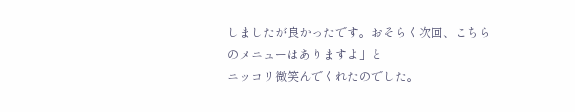しましたが良かったです。おそらく次回、こちらのメニューはありますよ」と
ニッコリ微笑んでくれたのでした。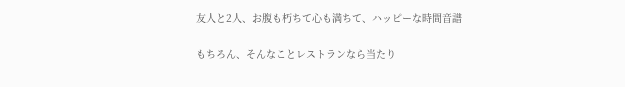友人と2人、お腹も朽ちて心も満ちて、ハッピーな時間音譜

もちろん、そんなことレストランなら当たり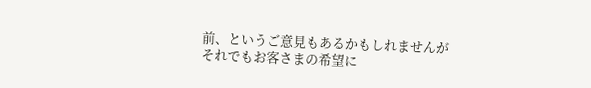前、というご意見もあるかもしれませんが
それでもお客さまの希望に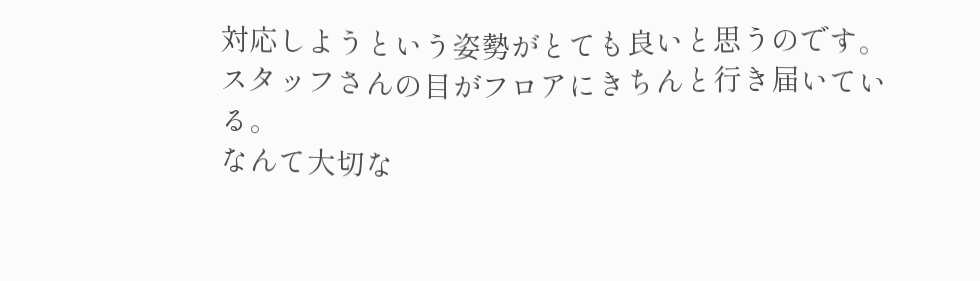対応しようという姿勢がとても良いと思うのです。
スタッフさんの目がフロアにきちんと行き届いている。
なんて大切な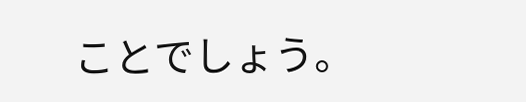ことでしょう。